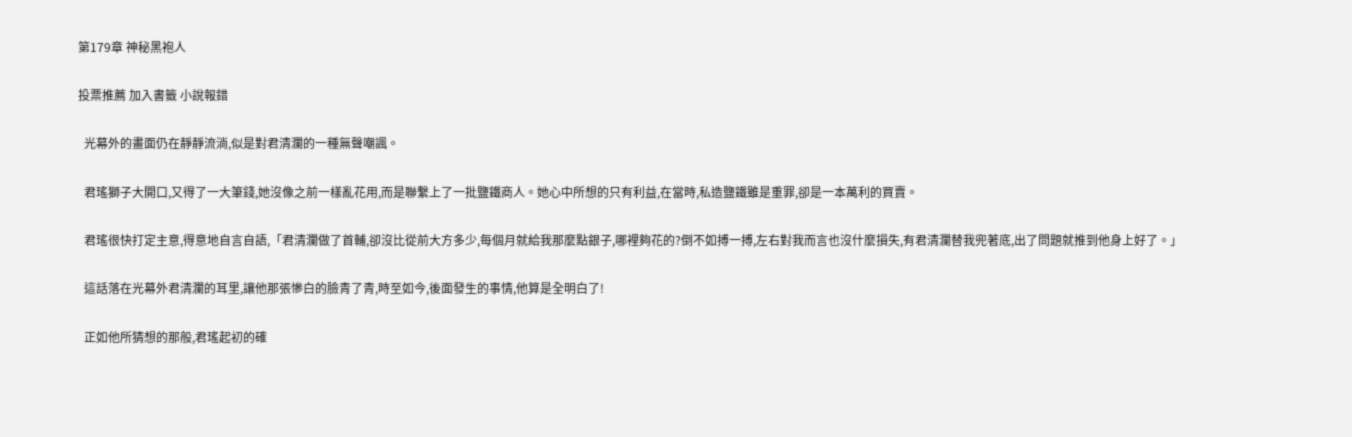第179章 神秘黑袍人

投票推薦 加入書籤 小說報錯

  光幕外的畫面仍在靜靜流淌,似是對君清瀾的一種無聲嘲諷。

  君瑤獅子大開口,又得了一大筆錢,她沒像之前一樣亂花用,而是聯繫上了一批鹽鐵商人。她心中所想的只有利益,在當時,私造鹽鐵雖是重罪,卻是一本萬利的買賣。

  君瑤很快打定主意,得意地自言自語,「君清瀾做了首輔,卻沒比從前大方多少,每個月就給我那麼點銀子,哪裡夠花的?倒不如搏一搏,左右對我而言也沒什麼損失,有君清瀾替我兜著底,出了問題就推到他身上好了。」

  這話落在光幕外君清瀾的耳里,讓他那張慘白的臉青了青,時至如今,後面發生的事情,他算是全明白了!

  正如他所猜想的那般,君瑤起初的確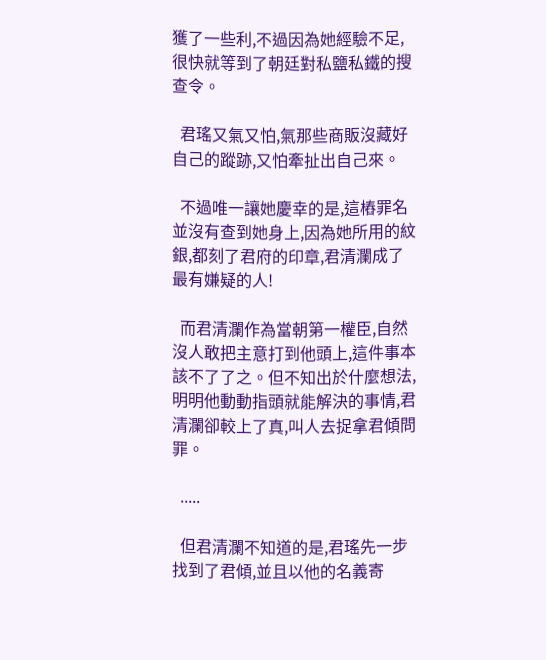獲了一些利,不過因為她經驗不足,很快就等到了朝廷對私鹽私鐵的搜查令。

  君瑤又氣又怕,氣那些商販沒藏好自己的蹤跡,又怕牽扯出自己來。

  不過唯一讓她慶幸的是,這樁罪名並沒有查到她身上,因為她所用的紋銀,都刻了君府的印章,君清瀾成了最有嫌疑的人!

  而君清瀾作為當朝第一權臣,自然沒人敢把主意打到他頭上,這件事本該不了了之。但不知出於什麼想法,明明他動動指頭就能解決的事情,君清瀾卻較上了真,叫人去捉拿君傾問罪。

  .....

  但君清瀾不知道的是,君瑤先一步找到了君傾,並且以他的名義寄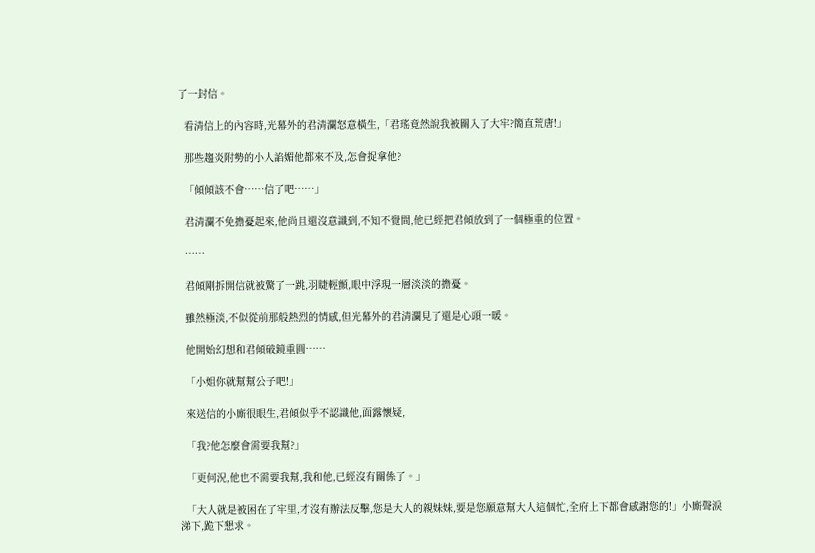了一封信。

  看清信上的內容時,光幕外的君清瀾怒意橫生,「君瑤竟然說我被關入了大牢?簡直荒唐!」

  那些趨炎附勢的小人諂媚他都來不及,怎會捉拿他?

  「傾傾該不會……信了吧……」

  君清瀾不免擔憂起來,他尚且還沒意識到,不知不覺間,他已經把君傾放到了一個極重的位置。

  ……

  君傾剛拆開信就被驚了一跳,羽睫輕顫,眼中浮現一層淡淡的擔憂。

  雖然極淡,不似從前那般熱烈的情感,但光幕外的君清瀾見了還是心頭一暖。

  他開始幻想和君傾破鏡重圓……

  「小姐你就幫幫公子吧!」

  來送信的小廝很眼生,君傾似乎不認識他,面露懷疑,

  「我?他怎麼會需要我幫?」

  「更何況,他也不需要我幫,我和他,已經沒有關係了。」

  「大人就是被困在了牢里,才沒有辦法反擊,您是大人的親妹妹,要是您願意幫大人這個忙,全府上下都會感謝您的!」小廝聲淚涕下,跪下懇求。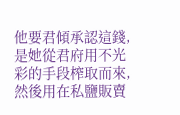他要君傾承認這錢,是她從君府用不光彩的手段榨取而來,然後用在私鹽販賣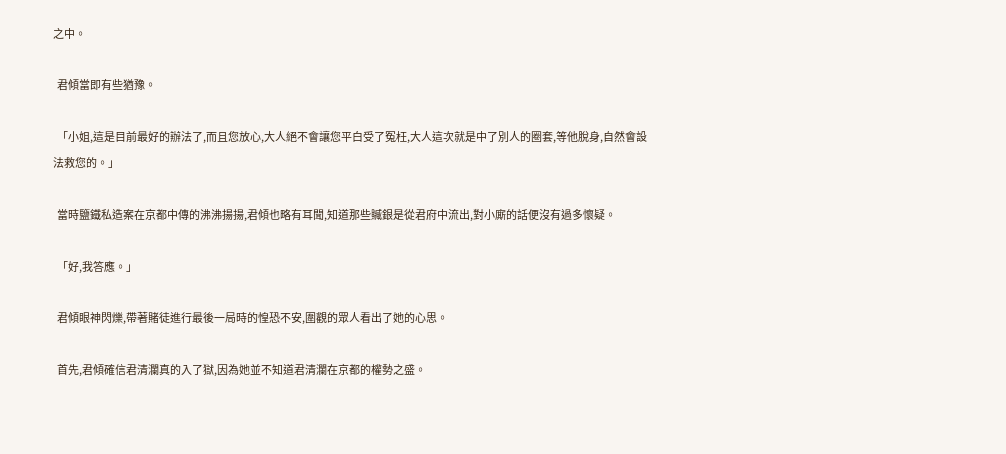之中。

  君傾當即有些猶豫。

  「小姐,這是目前最好的辦法了,而且您放心,大人絕不會讓您平白受了冤枉,大人這次就是中了別人的圈套,等他脫身,自然會設法救您的。」

  當時鹽鐵私造案在京都中傳的沸沸揚揚,君傾也略有耳聞,知道那些贓銀是從君府中流出,對小廝的話便沒有過多懷疑。

  「好,我答應。」

  君傾眼神閃爍,帶著賭徒進行最後一局時的惶恐不安,圍觀的眾人看出了她的心思。

  首先,君傾確信君清瀾真的入了獄,因為她並不知道君清瀾在京都的權勢之盛。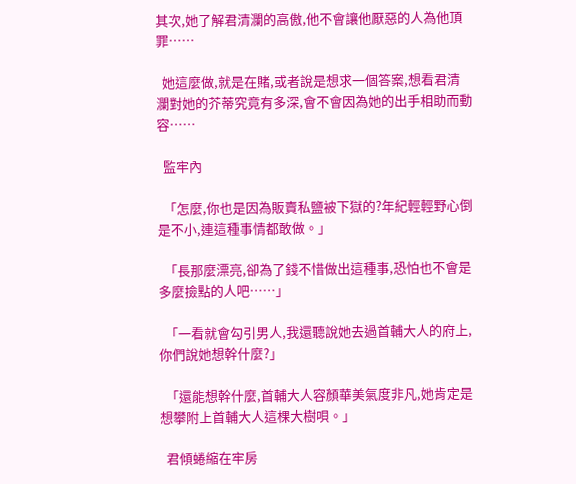其次,她了解君清瀾的高傲,他不會讓他厭惡的人為他頂罪……

  她這麼做,就是在賭,或者說是想求一個答案,想看君清瀾對她的芥蒂究竟有多深,會不會因為她的出手相助而動容……

  監牢內

  「怎麼,你也是因為販賣私鹽被下獄的?年紀輕輕野心倒是不小,連這種事情都敢做。」

  「長那麼漂亮,卻為了錢不惜做出這種事,恐怕也不會是多麼撿點的人吧……」

  「一看就會勾引男人,我還聽說她去過首輔大人的府上,你們說她想幹什麼?」

  「還能想幹什麼,首輔大人容顏華美氣度非凡,她肯定是想攀附上首輔大人這棵大樹唄。」

  君傾蜷縮在牢房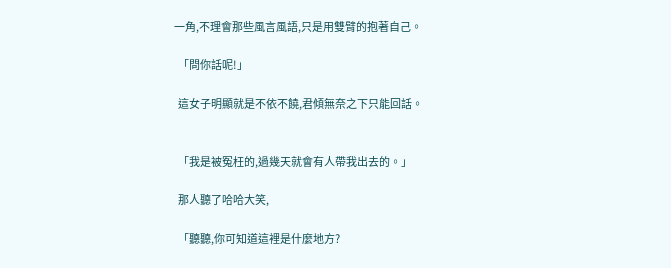一角,不理會那些風言風語,只是用雙臂的抱著自己。

  「問你話呢!」

  這女子明顯就是不依不饒,君傾無奈之下只能回話。


  「我是被冤枉的,過幾天就會有人帶我出去的。」

  那人聽了哈哈大笑,

  「聽聽,你可知道這裡是什麼地方?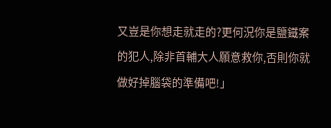又豈是你想走就走的?更何況你是鹽鐵案的犯人,除非首輔大人願意救你,否則你就做好掉腦袋的準備吧!」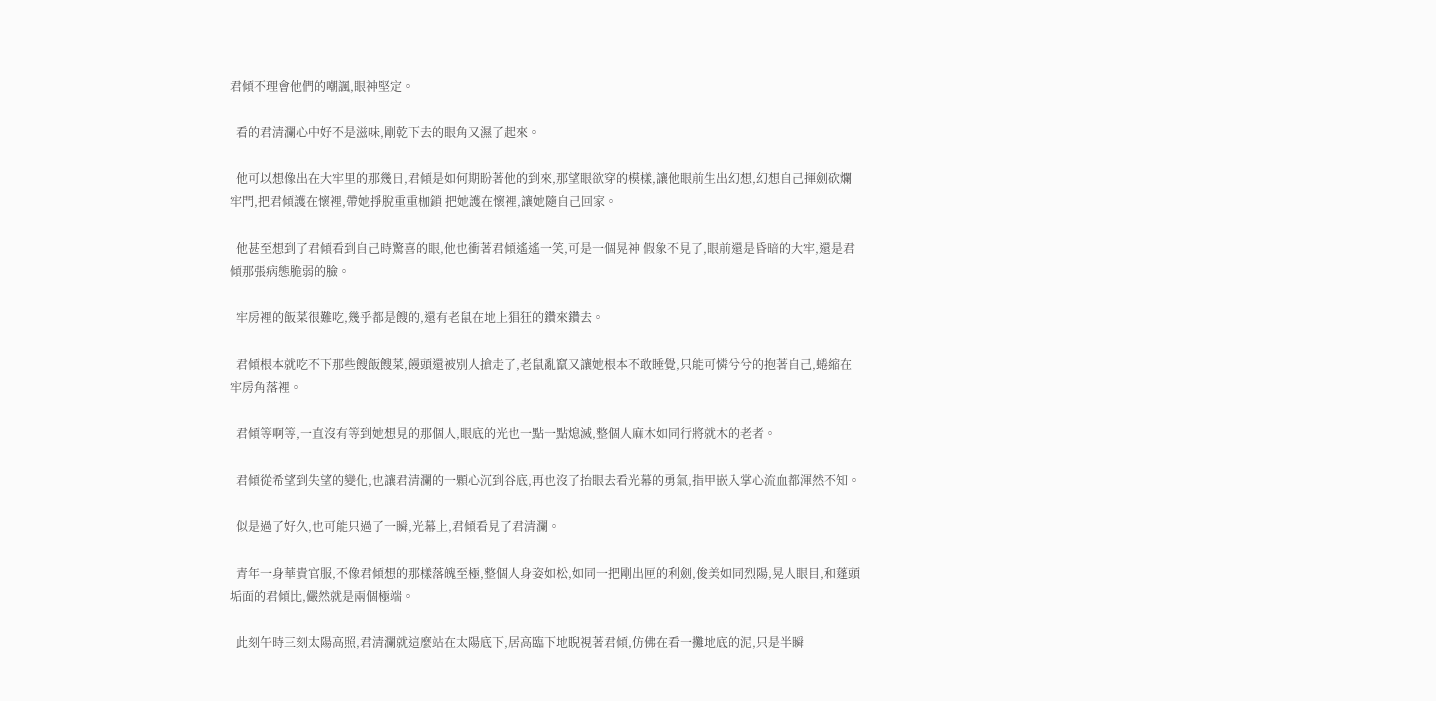君傾不理會他們的嘲諷,眼神堅定。

  看的君清瀾心中好不是滋味,剛乾下去的眼角又濕了起來。

  他可以想像出在大牢里的那幾日,君傾是如何期盼著他的到來,那望眼欲穿的模樣,讓他眼前生出幻想,幻想自己揮劍砍爛牢門,把君傾護在懷裡,帶她掙脫重重枷鎖 把她護在懷裡,讓她隨自己回家。

  他甚至想到了君傾看到自己時驚喜的眼,他也衝著君傾遙遙一笑,可是一個晃神 假象不見了,眼前還是昏暗的大牢,還是君傾那張病態脆弱的臉。

  牢房裡的飯菜很難吃,幾乎都是餿的,還有老鼠在地上猖狂的鑽來鑽去。

  君傾根本就吃不下那些餿飯餿菜,饅頭還被別人搶走了,老鼠亂竄又讓她根本不敢睡覺,只能可憐兮兮的抱著自己,蜷縮在牢房角落裡。

  君傾等啊等,一直沒有等到她想見的那個人,眼底的光也一點一點熄滅,整個人麻木如同行將就木的老者。

  君傾從希望到失望的變化,也讓君清瀾的一顆心沉到谷底,再也沒了抬眼去看光幕的勇氣,指甲嵌入掌心流血都渾然不知。

  似是過了好久,也可能只過了一瞬,光幕上,君傾看見了君清瀾。

  青年一身華貴官服,不像君傾想的那樣落魄至極,整個人身姿如松,如同一把剛出匣的利劍,俊美如同烈陽,晃人眼目,和蓬頭垢面的君傾比,儼然就是兩個極端。

  此刻午時三刻太陽高照,君清瀾就這麼站在太陽底下,居高臨下地睨視著君傾,仿佛在看一攤地底的泥,只是半瞬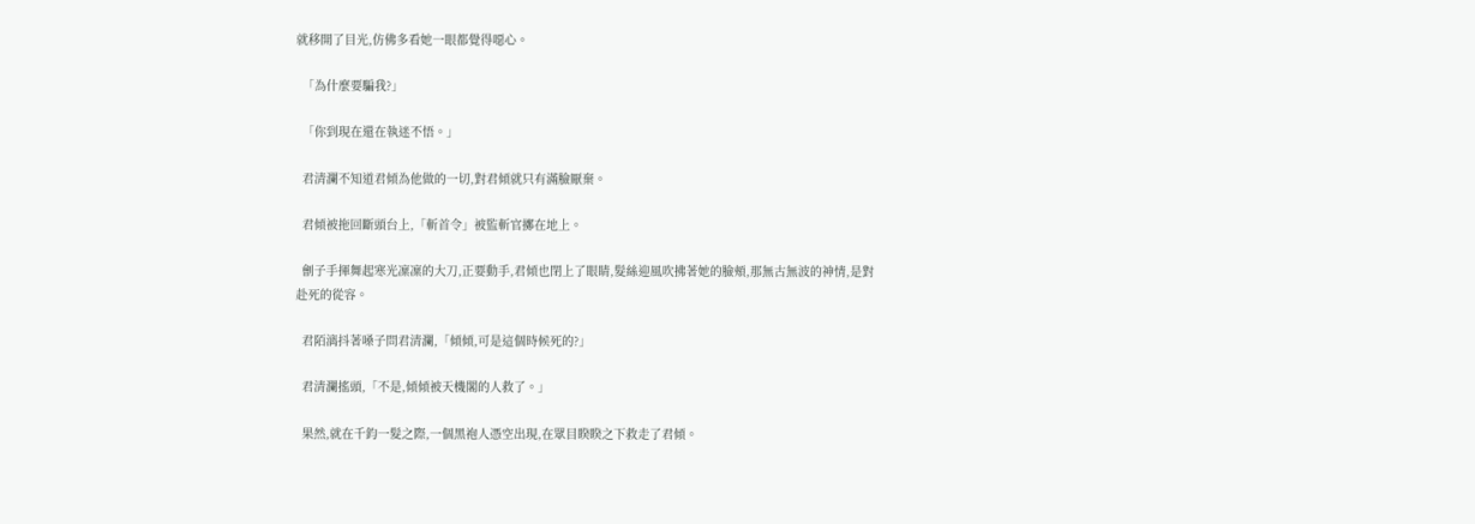就移開了目光,仿佛多看她一眼都覺得噁心。

  「為什麼要騙我?」

  「你到現在還在執迷不悟。」

  君清瀾不知道君傾為他做的一切,對君傾就只有滿臉厭棄。

  君傾被拖回斷頭台上,「斬首令」被監斬官擲在地上。

  劊子手揮舞起寒光凜凜的大刀,正要動手,君傾也閉上了眼睛,髮絲迎風吹拂著她的臉頰,那無古無波的神情,是對赴死的從容。

  君陌漓抖著嗓子問君清瀾,「傾傾,可是這個時候死的?」

  君清瀾搖頭,「不是,傾傾被天機閣的人救了。」

  果然,就在千鈞一髮之際,一個黑袍人憑空出現,在眾目睽睽之下救走了君傾。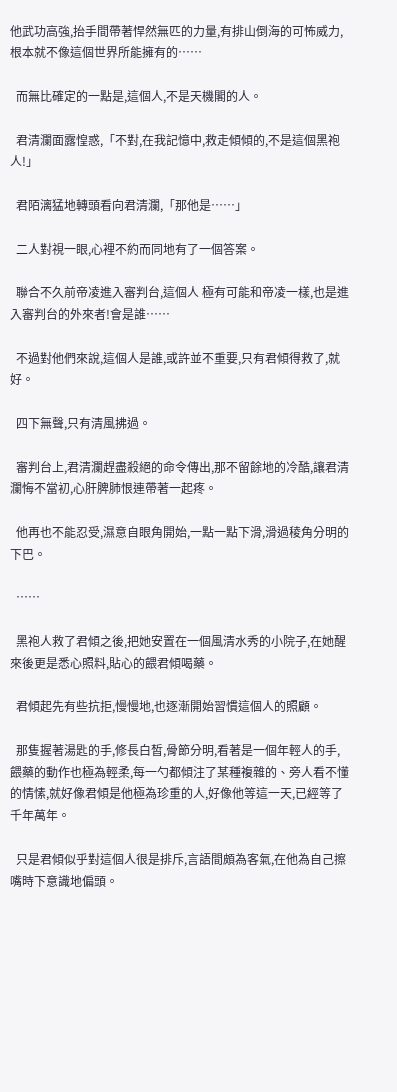他武功高強,抬手間帶著悍然無匹的力量,有排山倒海的可怖威力,根本就不像這個世界所能擁有的……

  而無比確定的一點是,這個人,不是天機閣的人。

  君清瀾面露惶惑,「不對,在我記憶中,救走傾傾的,不是這個黑袍人!」

  君陌漓猛地轉頭看向君清瀾,「那他是……」

  二人對視一眼,心裡不約而同地有了一個答案。

  聯合不久前帝凌進入審判台,這個人 極有可能和帝凌一樣,也是進入審判台的外來者!會是誰……

  不過對他們來說,這個人是誰,或許並不重要,只有君傾得救了,就好。

  四下無聲,只有清風拂過。

  審判台上,君清瀾趕盡殺絕的命令傳出,那不留餘地的冷酷,讓君清瀾悔不當初,心肝脾肺恨連帶著一起疼。

  他再也不能忍受,濕意自眼角開始,一點一點下滑,滑過稜角分明的下巴。

  ……

  黑袍人救了君傾之後,把她安置在一個風清水秀的小院子,在她醒來後更是悉心照料,貼心的餵君傾喝藥。

  君傾起先有些抗拒,慢慢地,也逐漸開始習慣這個人的照顧。

  那隻握著湯匙的手,修長白皙,骨節分明,看著是一個年輕人的手,餵藥的動作也極為輕柔,每一勺都傾注了某種複雜的、旁人看不懂的情愫,就好像君傾是他極為珍重的人,好像他等這一天,已經等了千年萬年。

  只是君傾似乎對這個人很是排斥,言語間頗為客氣,在他為自己擦嘴時下意識地偏頭。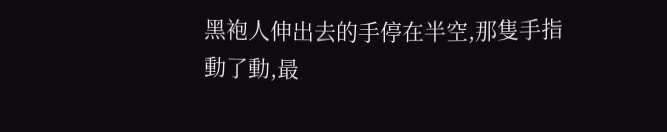黑袍人伸出去的手停在半空,那隻手指動了動,最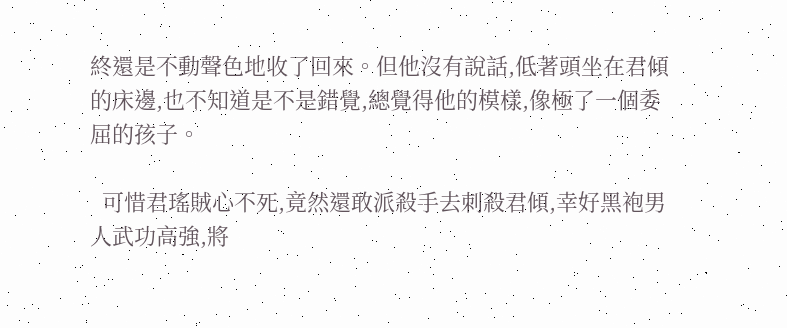終還是不動聲色地收了回來。但他沒有說話,低著頭坐在君傾的床邊,也不知道是不是錯覺,總覺得他的模樣,像極了一個委屈的孩子。

  可惜君瑤賊心不死,竟然還敢派殺手去刺殺君傾,幸好黑袍男人武功高強,將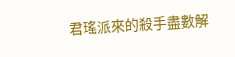君瑤派來的殺手盡數解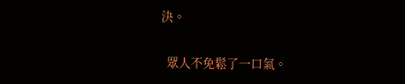決。

  眾人不免鬆了一口氣。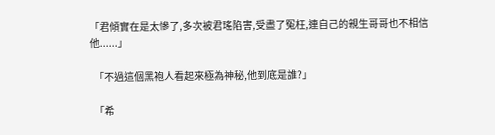「君傾實在是太慘了,多次被君瑤陷害,受盡了冤枉,連自己的親生哥哥也不相信他......」

  「不過這個黑袍人看起來極為神秘,他到底是誰?」

  「希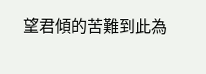望君傾的苦難到此為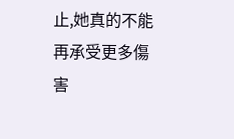止,她真的不能再承受更多傷害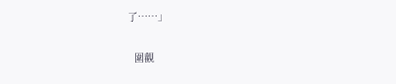了……」

  圍觀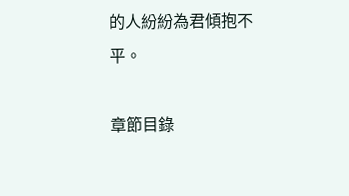的人紛紛為君傾抱不平。

章節目錄